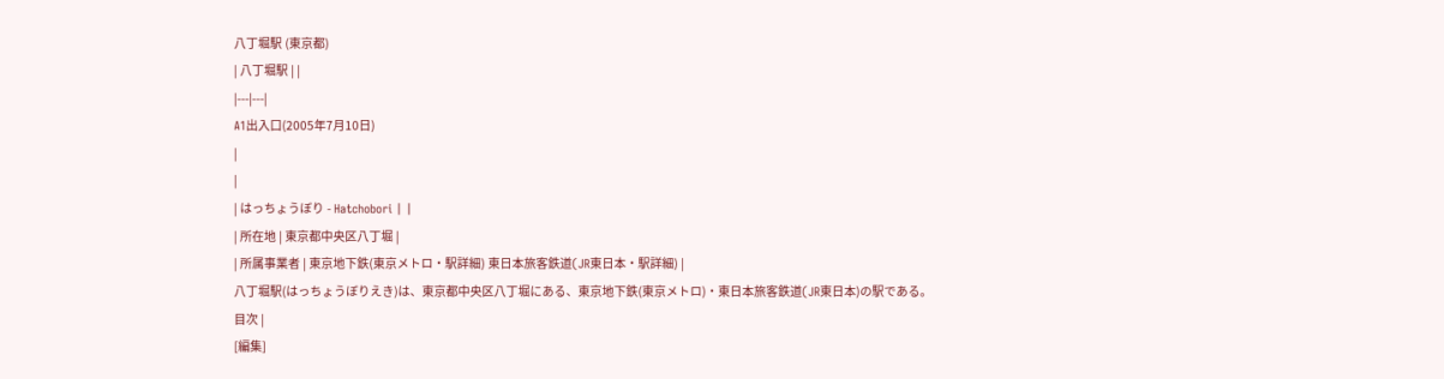八丁堀駅 (東京都)
| 八丁堀駅 | |
|---|---|
A1出入口(2005年7月10日)
|
|
| はっちょうぼり - Hatchobori | |
| 所在地 | 東京都中央区八丁堀 |
| 所属事業者 | 東京地下鉄(東京メトロ・駅詳細) 東日本旅客鉄道(JR東日本・駅詳細) |
八丁堀駅(はっちょうぼりえき)は、東京都中央区八丁堀にある、東京地下鉄(東京メトロ)・東日本旅客鉄道(JR東日本)の駅である。
目次 |
[編集]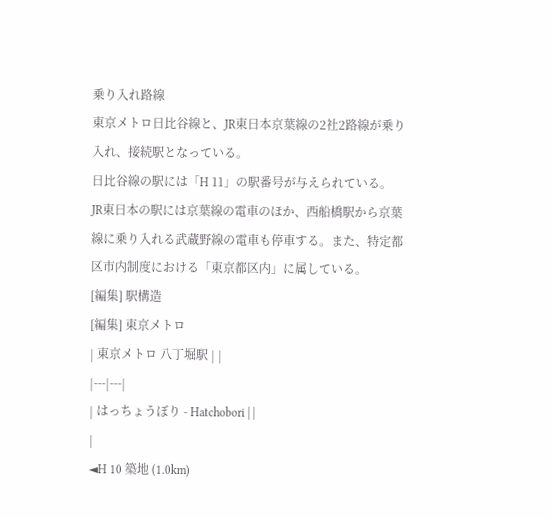乗り入れ路線
東京メトロ日比谷線と、JR東日本京葉線の2社2路線が乗り入れ、接続駅となっている。
日比谷線の駅には「H 11」の駅番号が与えられている。
JR東日本の駅には京葉線の電車のほか、西船橋駅から京葉線に乗り入れる武蔵野線の電車も停車する。また、特定都区市内制度における「東京都区内」に属している。
[編集] 駅構造
[編集] 東京メトロ
| 東京メトロ 八丁堀駅 | |
|---|---|
| はっちょうぼり - Hatchobori | |
|
◄H 10 築地 (1.0km)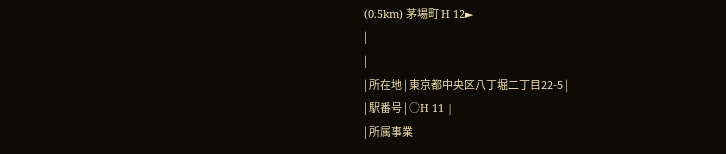(0.5km) 茅場町 H 12►
|
|
| 所在地 | 東京都中央区八丁堀二丁目22-5 |
| 駅番号 | ○H 11 |
| 所属事業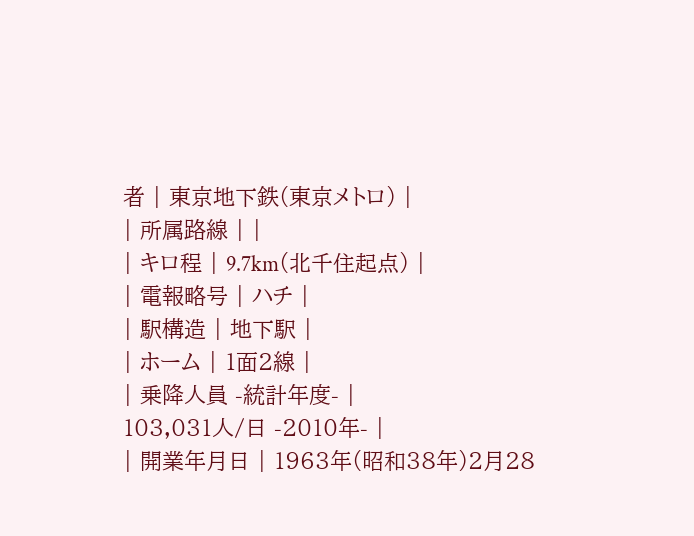者 | 東京地下鉄(東京メトロ) |
| 所属路線 | |
| キロ程 | 9.7km(北千住起点) |
| 電報略号 | ハチ |
| 駅構造 | 地下駅 |
| ホーム | 1面2線 |
| 乗降人員 -統計年度- |
103,031人/日 -2010年- |
| 開業年月日 | 1963年(昭和38年)2月28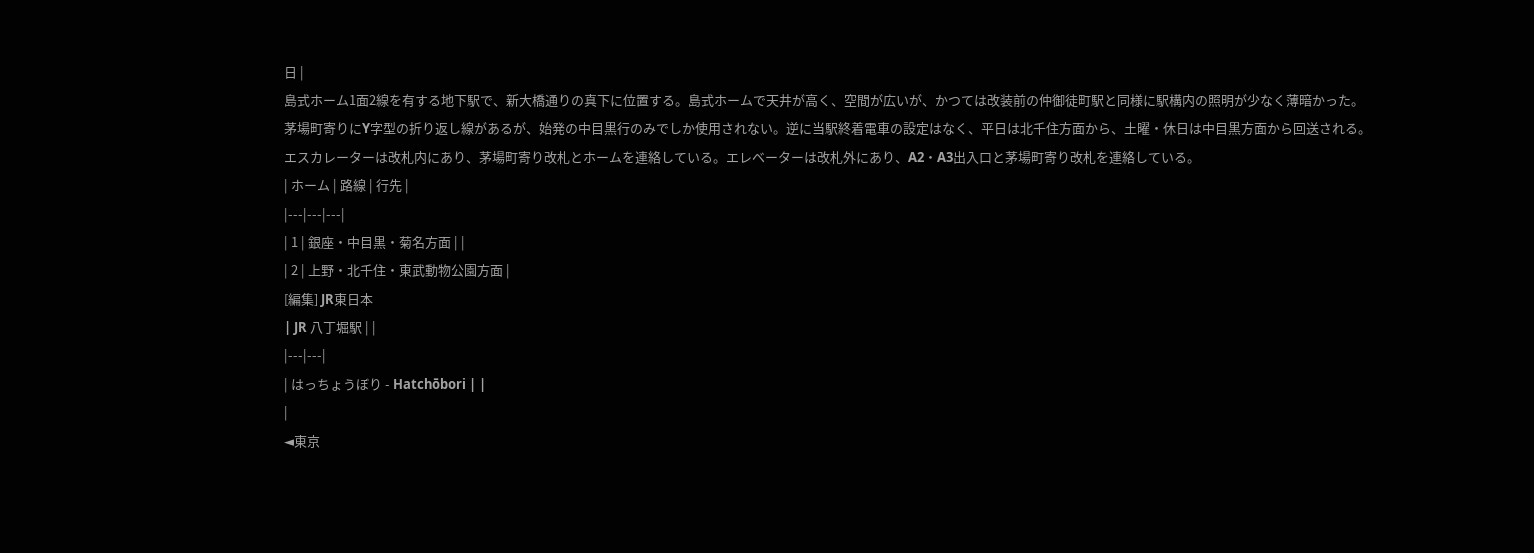日 |
島式ホーム1面2線を有する地下駅で、新大橋通りの真下に位置する。島式ホームで天井が高く、空間が広いが、かつては改装前の仲御徒町駅と同様に駅構内の照明が少なく薄暗かった。
茅場町寄りにY字型の折り返し線があるが、始発の中目黒行のみでしか使用されない。逆に当駅終着電車の設定はなく、平日は北千住方面から、土曜・休日は中目黒方面から回送される。
エスカレーターは改札内にあり、茅場町寄り改札とホームを連絡している。エレベーターは改札外にあり、A2・A3出入口と茅場町寄り改札を連絡している。
| ホーム | 路線 | 行先 |
|---|---|---|
| 1 | 銀座・中目黒・菊名方面 | |
| 2 | 上野・北千住・東武動物公園方面 |
[編集] JR東日本
| JR 八丁堀駅 | |
|---|---|
| はっちょうぼり - Hatchōbori | |
|
◄東京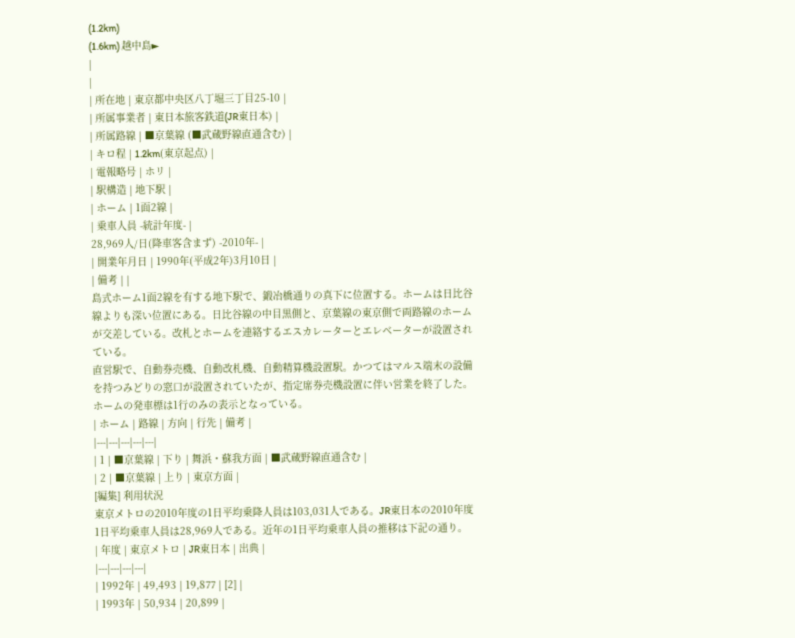(1.2km)
(1.6km) 越中島►
|
|
| 所在地 | 東京都中央区八丁堀三丁目25-10 |
| 所属事業者 | 東日本旅客鉄道(JR東日本) |
| 所属路線 | ■京葉線 (■武蔵野線直通含む) |
| キロ程 | 1.2km(東京起点) |
| 電報略号 | ホリ |
| 駅構造 | 地下駅 |
| ホーム | 1面2線 |
| 乗車人員 -統計年度- |
28,969人/日(降車客含まず) -2010年- |
| 開業年月日 | 1990年(平成2年)3月10日 |
| 備考 | |
島式ホーム1面2線を有する地下駅で、鍛冶橋通りの真下に位置する。ホームは日比谷線よりも深い位置にある。日比谷線の中目黒側と、京葉線の東京側で両路線のホームが交差している。改札とホームを連絡するエスカレーターとエレベーターが設置されている。
直営駅で、自動券売機、自動改札機、自動精算機設置駅。かつてはマルス端末の設備を持つみどりの窓口が設置されていたが、指定席券売機設置に伴い営業を終了した。
ホームの発車標は1行のみの表示となっている。
| ホーム | 路線 | 方向 | 行先 | 備考 |
|---|---|---|---|---|
| 1 | ■京葉線 | 下り | 舞浜・蘇我方面 | ■武蔵野線直通含む |
| 2 | ■京葉線 | 上り | 東京方面 |
[編集] 利用状況
東京メトロの2010年度の1日平均乗降人員は103,031人である。JR東日本の2010年度1日平均乗車人員は28,969人である。近年の1日平均乗車人員の推移は下記の通り。
| 年度 | 東京メトロ | JR東日本 | 出典 |
|---|---|---|---|
| 1992年 | 49,493 | 19,877 | [2] |
| 1993年 | 50,934 | 20,899 |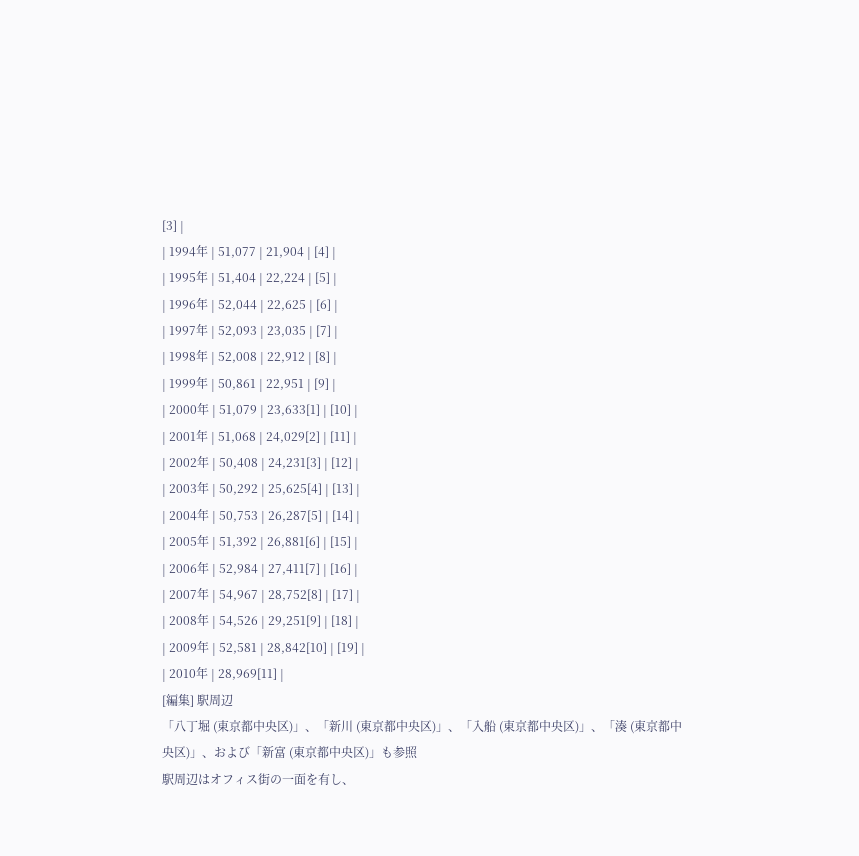[3] |
| 1994年 | 51,077 | 21,904 | [4] |
| 1995年 | 51,404 | 22,224 | [5] |
| 1996年 | 52,044 | 22,625 | [6] |
| 1997年 | 52,093 | 23,035 | [7] |
| 1998年 | 52,008 | 22,912 | [8] |
| 1999年 | 50,861 | 22,951 | [9] |
| 2000年 | 51,079 | 23,633[1] | [10] |
| 2001年 | 51,068 | 24,029[2] | [11] |
| 2002年 | 50,408 | 24,231[3] | [12] |
| 2003年 | 50,292 | 25,625[4] | [13] |
| 2004年 | 50,753 | 26,287[5] | [14] |
| 2005年 | 51,392 | 26,881[6] | [15] |
| 2006年 | 52,984 | 27,411[7] | [16] |
| 2007年 | 54,967 | 28,752[8] | [17] |
| 2008年 | 54,526 | 29,251[9] | [18] |
| 2009年 | 52,581 | 28,842[10] | [19] |
| 2010年 | 28,969[11] |
[編集] 駅周辺
「八丁堀 (東京都中央区)」、「新川 (東京都中央区)」、「入船 (東京都中央区)」、「湊 (東京都中央区)」、および「新富 (東京都中央区)」も参照
駅周辺はオフィス街の一面を有し、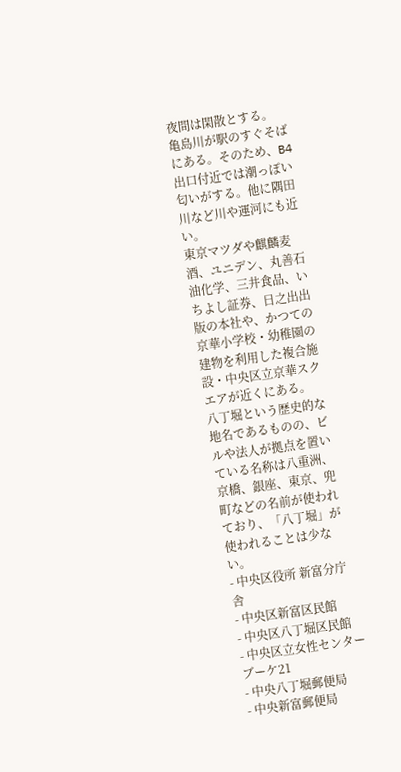夜間は閑散とする。
亀島川が駅のすぐそばにある。そのため、B4出口付近では潮っぽい匂いがする。他に隅田川など川や運河にも近い。
東京マツダや麒麟麦酒、ユニデン、丸善石油化学、三井食品、いちよし証券、日之出出版の本社や、かつての京華小学校・幼稚園の建物を利用した複合施設・中央区立京華スクエアが近くにある。
八丁堀という歴史的な地名であるものの、ビルや法人が拠点を置いている名称は八重洲、京橋、銀座、東京、兜町などの名前が使われており、「八丁堀」が使われることは少ない。
- 中央区役所 新富分庁舎
- 中央区新富区民館
- 中央区八丁堀区民館
- 中央区立女性センター ブーケ21
- 中央八丁堀郵便局
- 中央新富郵便局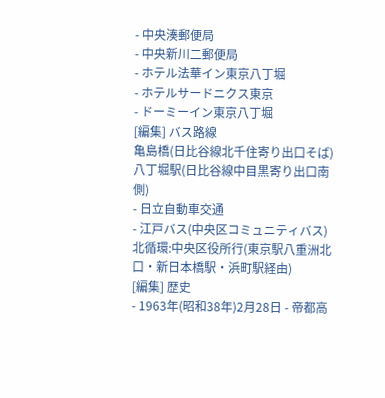- 中央湊郵便局
- 中央新川二郵便局
- ホテル法華イン東京八丁堀
- ホテルサードニクス東京
- ドーミーイン東京八丁堀
[編集] バス路線
亀島橋(日比谷線北千住寄り出口そば)
八丁堀駅(日比谷線中目黒寄り出口南側)
- 日立自動車交通
- 江戸バス(中央区コミュニティバス) 北循環:中央区役所行(東京駅八重洲北口・新日本橋駅・浜町駅経由)
[編集] 歴史
- 1963年(昭和38年)2月28日 - 帝都高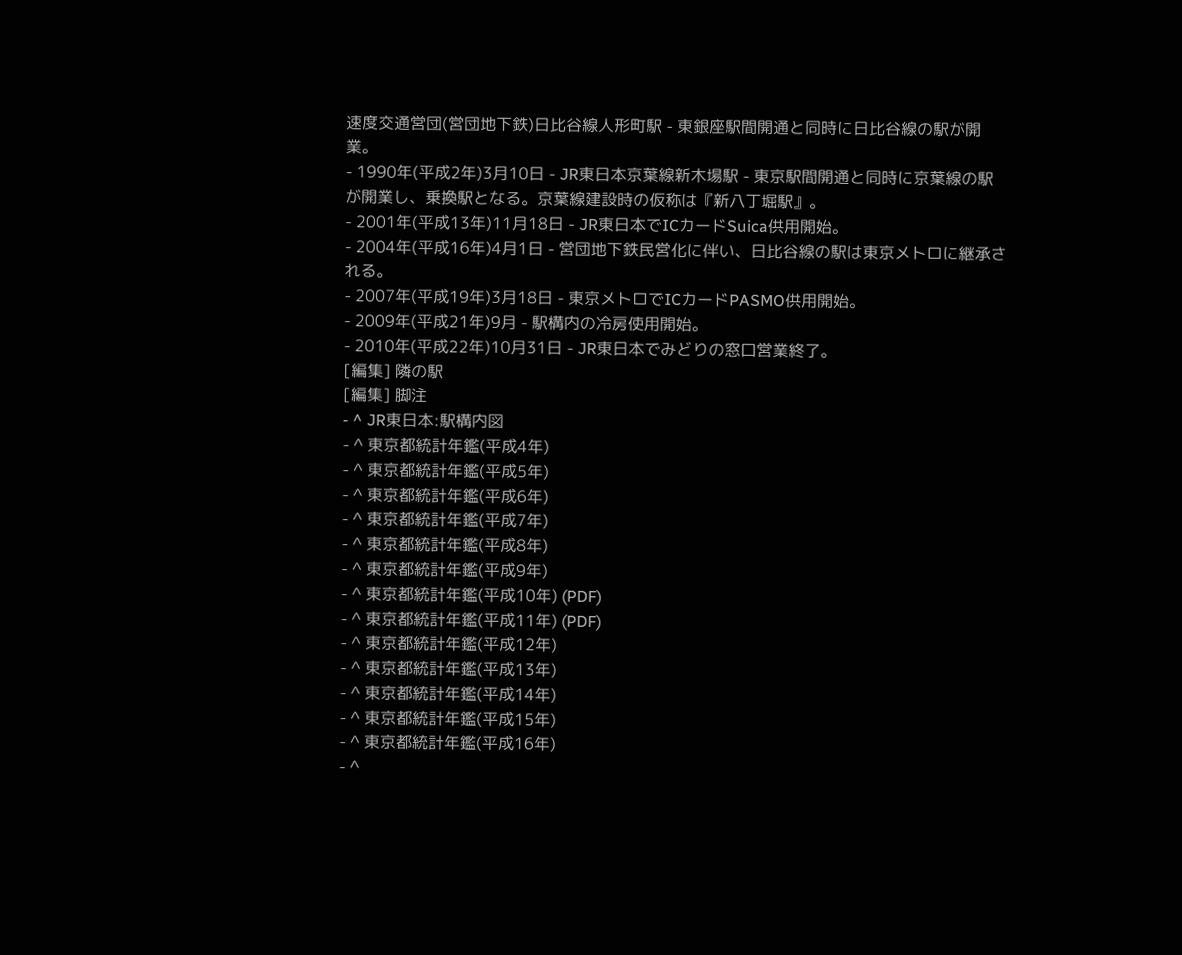速度交通営団(営団地下鉄)日比谷線人形町駅 - 東銀座駅間開通と同時に日比谷線の駅が開業。
- 1990年(平成2年)3月10日 - JR東日本京葉線新木場駅 - 東京駅間開通と同時に京葉線の駅が開業し、乗換駅となる。京葉線建設時の仮称は『新八丁堀駅』。
- 2001年(平成13年)11月18日 - JR東日本でICカードSuica供用開始。
- 2004年(平成16年)4月1日 - 営団地下鉄民営化に伴い、日比谷線の駅は東京メトロに継承される。
- 2007年(平成19年)3月18日 - 東京メトロでICカードPASMO供用開始。
- 2009年(平成21年)9月 - 駅構内の冷房使用開始。
- 2010年(平成22年)10月31日 - JR東日本でみどりの窓口営業終了。
[編集] 隣の駅
[編集] 脚注
- ^ JR東日本:駅構内図
- ^ 東京都統計年鑑(平成4年)
- ^ 東京都統計年鑑(平成5年)
- ^ 東京都統計年鑑(平成6年)
- ^ 東京都統計年鑑(平成7年)
- ^ 東京都統計年鑑(平成8年)
- ^ 東京都統計年鑑(平成9年)
- ^ 東京都統計年鑑(平成10年) (PDF)
- ^ 東京都統計年鑑(平成11年) (PDF)
- ^ 東京都統計年鑑(平成12年)
- ^ 東京都統計年鑑(平成13年)
- ^ 東京都統計年鑑(平成14年)
- ^ 東京都統計年鑑(平成15年)
- ^ 東京都統計年鑑(平成16年)
- ^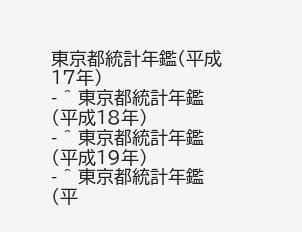東京都統計年鑑(平成17年)
- ^ 東京都統計年鑑(平成18年)
- ^ 東京都統計年鑑(平成19年)
- ^ 東京都統計年鑑(平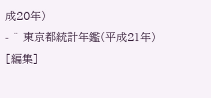成20年)
- ^ 東京都統計年鑑(平成21年)
[編集]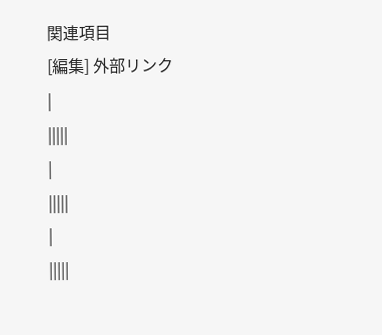関連項目
[編集] 外部リンク
|
|||||
|
|||||
|
|||||